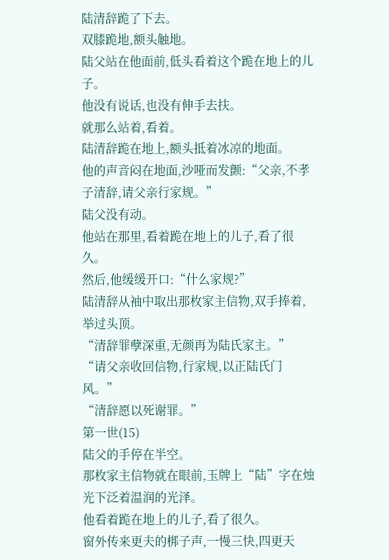陆清辞跪了下去。
双膝跪地,额头触地。
陆父站在他面前,低头看着这个跪在地上的儿子。
他没有说话,也没有伸手去扶。
就那么站着,看着。
陆清辞跪在地上,额头抵着冰凉的地面。
他的声音闷在地面,沙哑而发颤:“父亲,不孝子清辞,请父亲行家规。”
陆父没有动。
他站在那里,看着跪在地上的儿子,看了很久。
然后,他缓缓开口:“什么家规?”
陆清辞从袖中取出那枚家主信物,双手捧着,举过头顶。
“清辞罪孽深重,无颜再为陆氏家主。”
“请父亲收回信物,行家规,以正陆氏门风。”
“清辞愿以死谢罪。”
第一世(15)
陆父的手停在半空。
那枚家主信物就在眼前,玉牌上“陆”字在烛光下泛着温润的光泽。
他看着跪在地上的儿子,看了很久。
窗外传来更夫的梆子声,一慢三快,四更天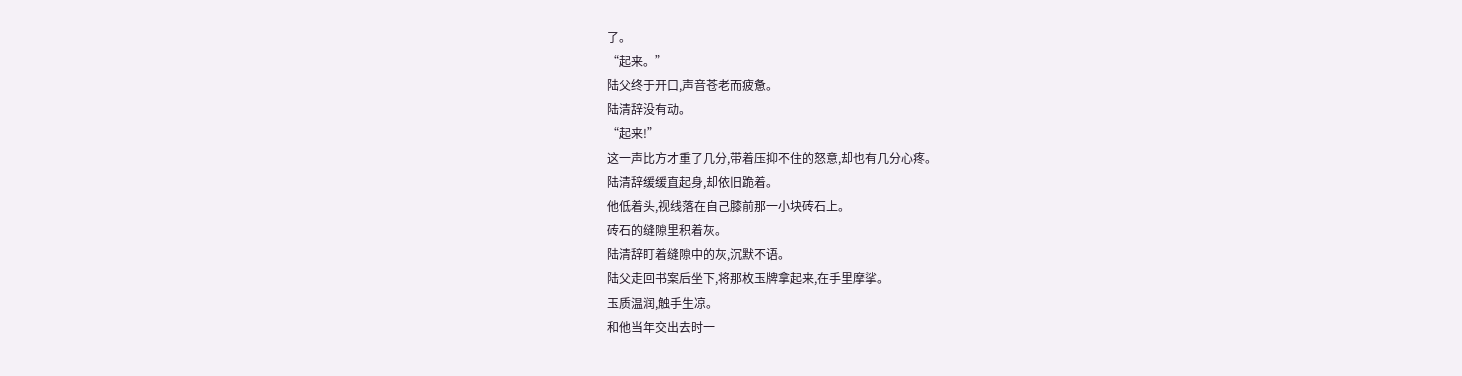了。
“起来。”
陆父终于开口,声音苍老而疲惫。
陆清辞没有动。
“起来!”
这一声比方才重了几分,带着压抑不住的怒意,却也有几分心疼。
陆清辞缓缓直起身,却依旧跪着。
他低着头,视线落在自己膝前那一小块砖石上。
砖石的缝隙里积着灰。
陆清辞盯着缝隙中的灰,沉默不语。
陆父走回书案后坐下,将那枚玉牌拿起来,在手里摩挲。
玉质温润,触手生凉。
和他当年交出去时一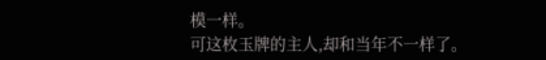模一样。
可这枚玉牌的主人,却和当年不一样了。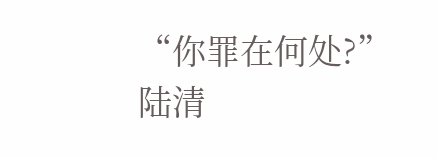“你罪在何处?”
陆清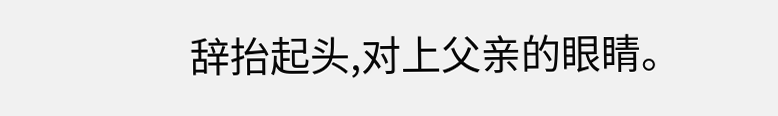辞抬起头,对上父亲的眼睛。